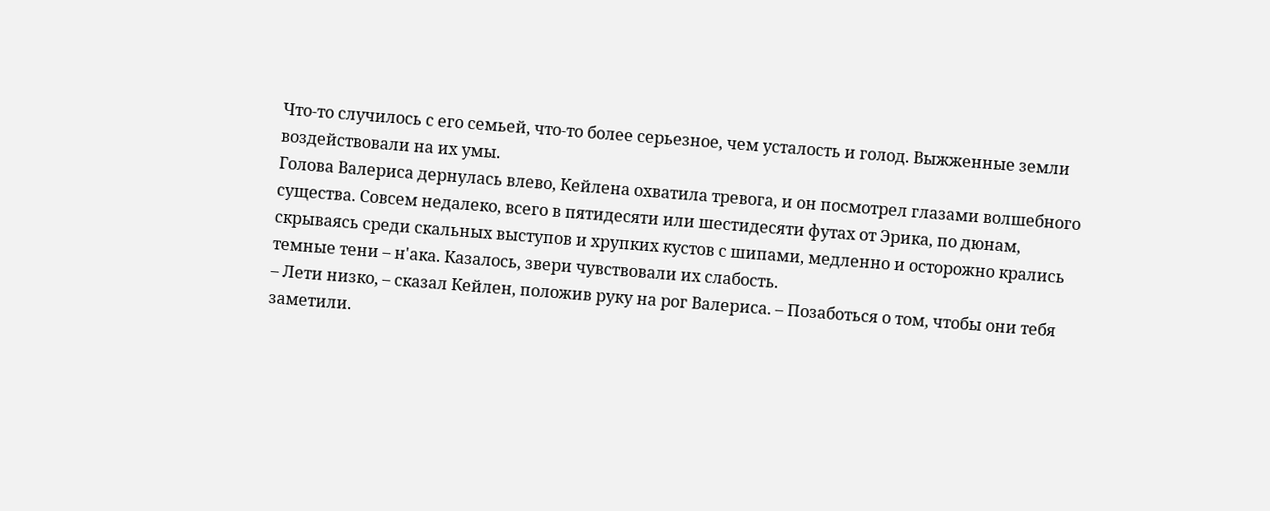Что-то случилось с его семьей, что-то более серьезное, чем усталость и голод. Выжженные земли воздействовали на их умы.
Голова Валериса дернулась влево, Кейлена охватила тревога, и он посмотрел глазами волшебного существа. Совсем недалеко, всего в пятидесяти или шестидесяти футах от Эрика, по дюнам, скрываясь среди скальных выступов и хрупких кустов с шипами, медленно и осторожно крались темные тени – н'ака. Казалось, звери чувствовали их слабость.
– Лети низко, – сказал Кейлен, положив руку на рог Валериса. – Позаботься о том, чтобы они тебя заметили.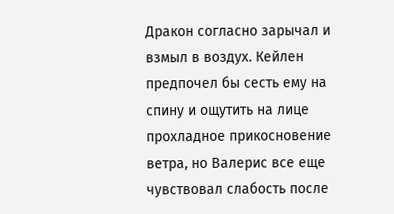Дракон согласно зарычал и взмыл в воздух. Кейлен предпочел бы сесть ему на спину и ощутить на лице прохладное прикосновение ветра, но Валерис все еще чувствовал слабость после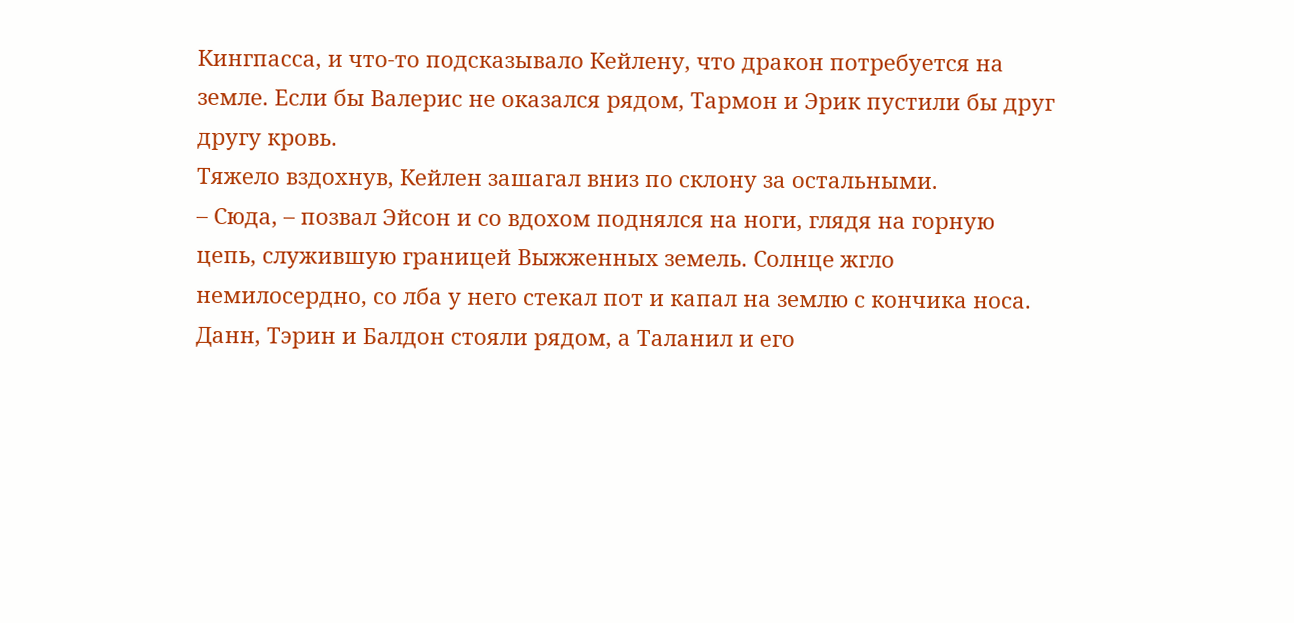Кингпасса, и что-то подсказывало Кейлену, что дракон потребуется на земле. Если бы Валерис не оказался рядом, Тармон и Эрик пустили бы друг другу кровь.
Тяжело вздохнув, Кейлен зашагал вниз по склону за остальными.
– Сюда, – позвал Эйсон и со вдохом поднялся на ноги, глядя на горную цепь, служившую границей Выжженных земель. Солнце жгло немилосердно, со лба у него стекал пот и капал на землю с кончика носа.
Данн, Тэрин и Балдон стояли рядом, а Таланил и его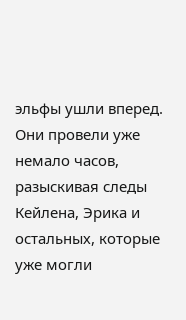эльфы ушли вперед. Они провели уже немало часов, разыскивая следы Кейлена, Эрика и остальных, которые уже могли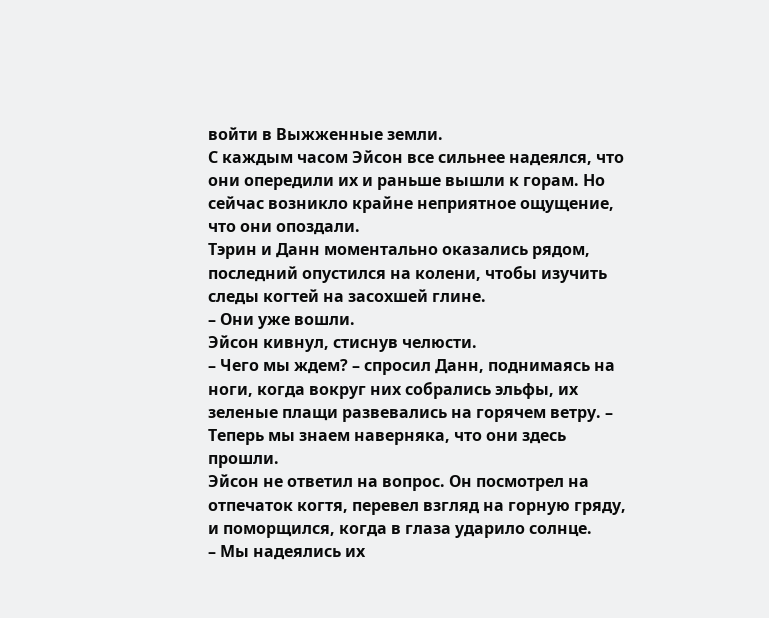войти в Выжженные земли.
С каждым часом Эйсон все сильнее надеялся, что они опередили их и раньше вышли к горам. Но сейчас возникло крайне неприятное ощущение, что они опоздали.
Тэрин и Данн моментально оказались рядом, последний опустился на колени, чтобы изучить следы когтей на засохшей глине.
– Они уже вошли.
Эйсон кивнул, стиснув челюсти.
– Чего мы ждем? – спросил Данн, поднимаясь на ноги, когда вокруг них собрались эльфы, их зеленые плащи развевались на горячем ветру. – Теперь мы знаем наверняка, что они здесь прошли.
Эйсон не ответил на вопрос. Он посмотрел на отпечаток когтя, перевел взгляд на горную гряду, и поморщился, когда в глаза ударило солнце.
– Мы надеялись их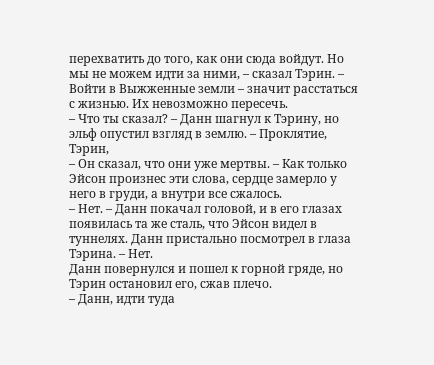перехватить до того, как они сюда войдут. Но мы не можем идти за ними, – сказал Тэрин. – Войти в Выжженные земли – значит расстаться с жизнью. Их невозможно пересечь.
– Что ты сказал? – Данн шагнул к Тэрину, но эльф опустил взгляд в землю. – Проклятие, Тэрин,
– Он сказал, что они уже мертвы. – Как только Эйсон произнес эти слова, сердце замерло у него в груди, а внутри все сжалось.
– Нет. – Данн покачал головой, и в его глазах появилась та же сталь, что Эйсон видел в туннелях. Данн пристально посмотрел в глаза Тэрина. – Нет.
Данн повернулся и пошел к горной гряде, но Тэрин остановил его, сжав плечо.
– Данн, идти туда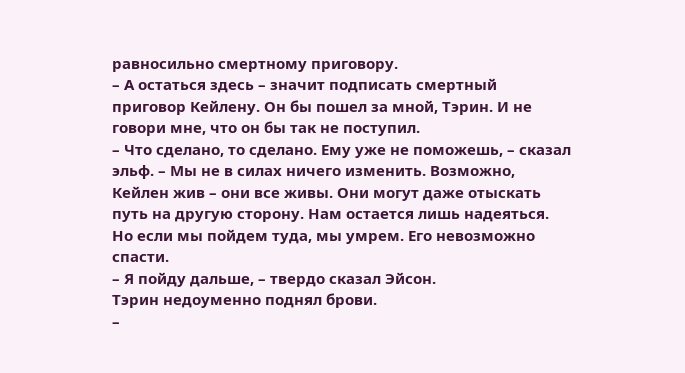равносильно смертному приговору.
– А остаться здесь – значит подписать смертный приговор Кейлену. Он бы пошел за мной, Тэрин. И не говори мне, что он бы так не поступил.
– Что сделано, то сделано. Ему уже не поможешь, – сказал эльф. – Мы не в силах ничего изменить. Возможно, Кейлен жив – они все живы. Они могут даже отыскать путь на другую сторону. Нам остается лишь надеяться. Но если мы пойдем туда, мы умрем. Его невозможно спасти.
– Я пойду дальше, – твердо сказал Эйсон.
Тэрин недоуменно поднял брови.
–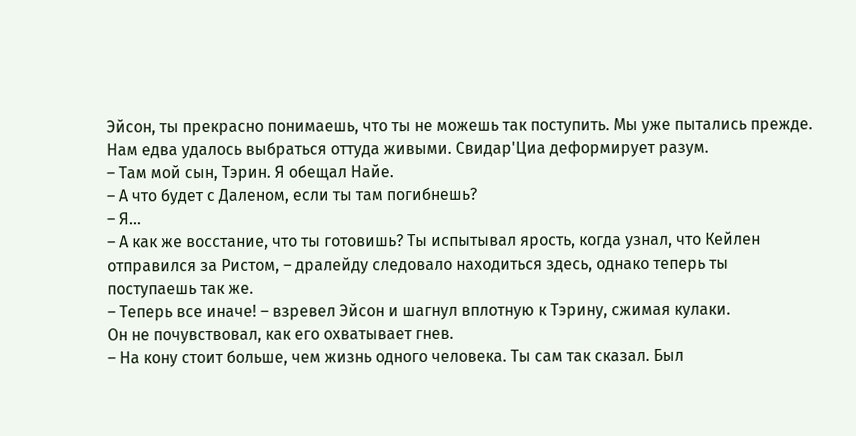Эйсон, ты прекрасно понимаешь, что ты не можешь так поступить. Мы уже пытались прежде. Нам едва удалось выбраться оттуда живыми. Свидар'Циа деформирует разум.
– Там мой сын, Тэрин. Я обещал Найе.
– А что будет с Даленом, если ты там погибнешь?
– Я…
– А как же восстание, что ты готовишь? Ты испытывал ярость, когда узнал, что Кейлен отправился за Ристом, – дралейду следовало находиться здесь, однако теперь ты поступаешь так же.
– Теперь все иначе! – взревел Эйсон и шагнул вплотную к Тэрину, сжимая кулаки.
Он не почувствовал, как его охватывает гнев.
– На кону стоит больше, чем жизнь одного человека. Ты сам так сказал. Был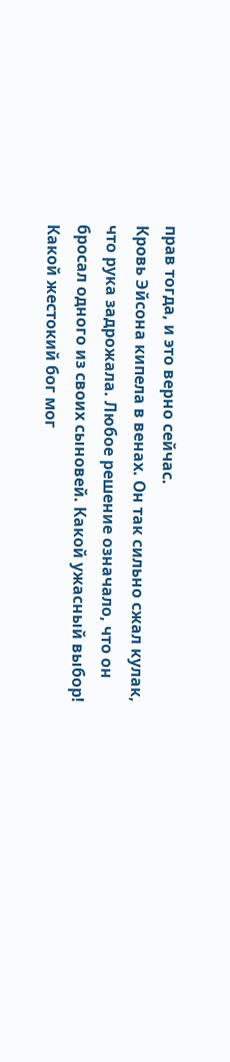прав тогда, и это верно сейчас.
Кровь Эйсона кипела в венах. Он так сильно сжал кулак, что рука задрожала. Любое решение означало, что он бросал одного из своих сыновей. Какой ужасный выбор!
Какой жестокий бог мог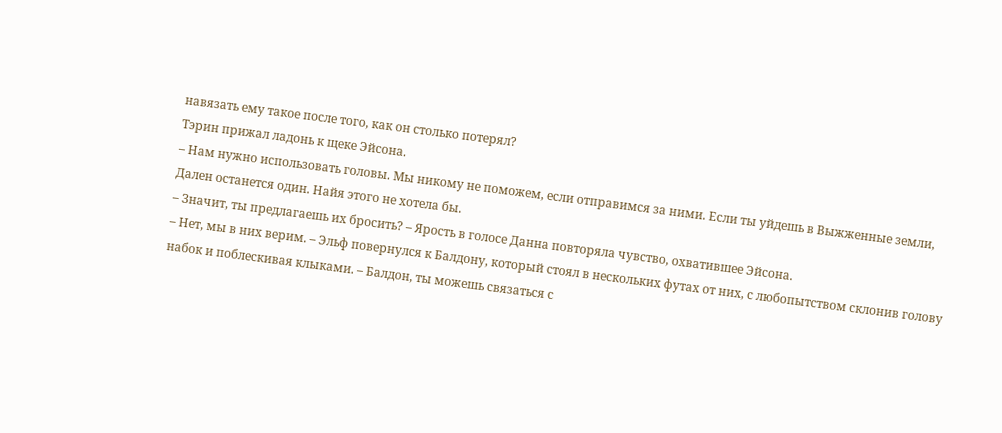навязать ему такое после того, как он столько потерял?
Тэрин прижал ладонь к щеке Эйсона.
– Нам нужно использовать головы. Мы никому не поможем, если отправимся за ними. Если ты уйдешь в Выжженные земли, Дален останется один. Найя этого не хотела бы.
– Значит, ты предлагаешь их бросить? – Ярость в голосе Данна повторяла чувство, охватившее Эйсона.
– Нет, мы в них верим. – Эльф повернулся к Балдону, который стоял в нескольких футах от них, с любопытством склонив голову набок и поблескивая клыками. – Балдон, ты можешь связаться с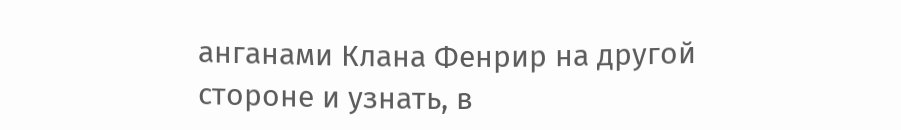анганами Клана Фенрир на другой стороне и узнать, в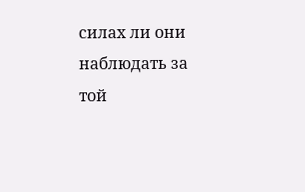силах ли они наблюдать за той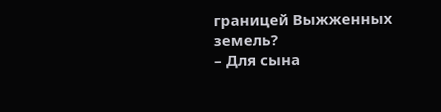границей Выжженных земель?
– Для сына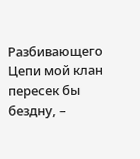Разбивающего Цепи мой клан пересек бы бездну, –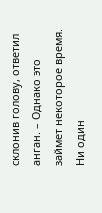склонив голову, ответил анган. – Однако это займет некоторое время. Ни один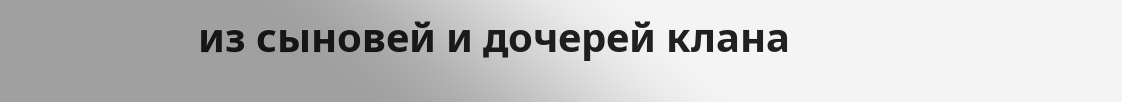из сыновей и дочерей клана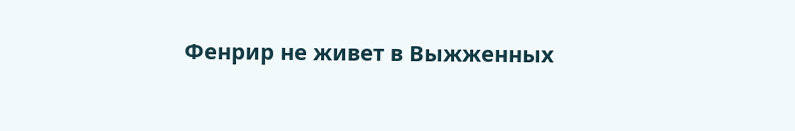Фенрир не живет в Выжженных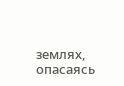землях, опасаясь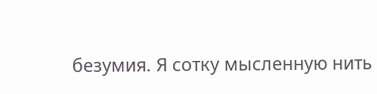безумия. Я сотку мысленную нить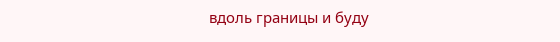вдоль границы и буду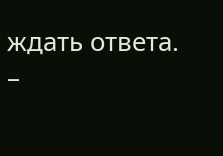ждать ответа.
–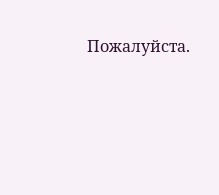Пожалуйста.